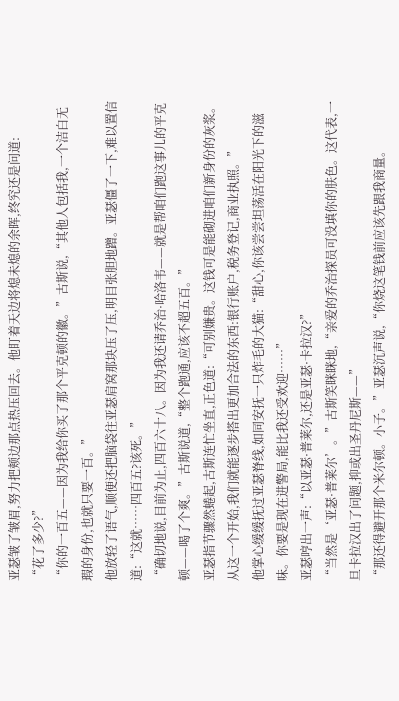亚瑟皱了皱眉,努力把颊边那点热压回去。他盯着天边将熄未熄的余晖,终究还是问道:
“花了多少?”
“你的一百五——因为我给你买了那个平克顿的徽。”古斯说,“其他人包括我,一个洁白无瑕的身份,也就只要一百。”
他放轻了语气,顺便还把脑袋往亚瑟肩窝那块压了压,明目张胆地蹭。亚瑟僵了一下,难以置信道:“这就……四百五?该死。”
“确切地说,目前为止,四百六十八。因为我还请乔治·哈洛韦——就是帮咱们跑这事儿的平克顿——喝了个爽。”古斯说道,“整个跑通,应该不超五百。”
亚瑟指节骤然蜷起,古斯连忙坐直,正色道:“可别嫌贵。这钱可是能砌进咱们新身份的灰浆。从这一个开始,我们就能逐步搭出更加合法的东西:银行账户,税务登记,商业执照。”
他掌心缓缓抚过亚瑟脊线,如同安抚一只炸毛的大猫:“甜心,你该尝尝坦荡活在阳光下的滋味。你要是现在进警局,能比我还受欢迎……”
亚瑟哼出一声:“以亚瑟·普莱尔,还是亚瑟·卡拉汉?”
“当然是‘亚瑟·普莱尔’。”古斯笑眯眯地,“亲爱的乔治探员可没填你的肤色。这代表,一旦卡拉汉出了问题,抑或出圣丹尼斯——”
“那还得避开那个米尔顿。小子。”亚瑟沉声说,“你烧这笔钱前应该先跟我商量。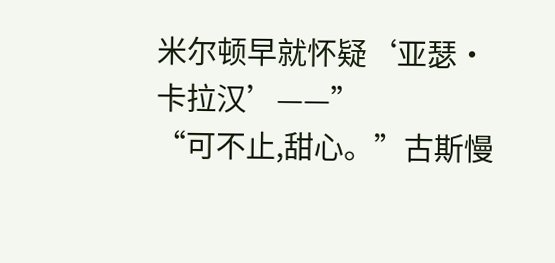米尔顿早就怀疑‘亚瑟·卡拉汉’——”
“可不止,甜心。”古斯慢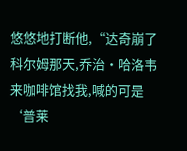悠悠地打断他,“达奇崩了科尔姆那天,乔治·哈洛韦来咖啡馆找我,喊的可是‘普莱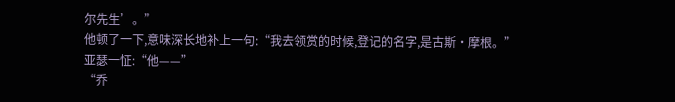尔先生’。”
他顿了一下,意味深长地补上一句:“我去领赏的时候,登记的名字,是古斯·摩根。”
亚瑟一怔:“他——”
“乔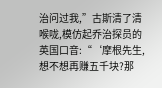治问过我,”古斯清了清喉咙,模仿起乔治探员的英国口音:“‘摩根先生,想不想再赚五千块?那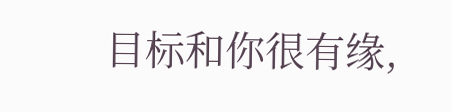目标和你很有缘,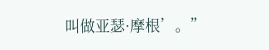叫做亚瑟·摩根’。”